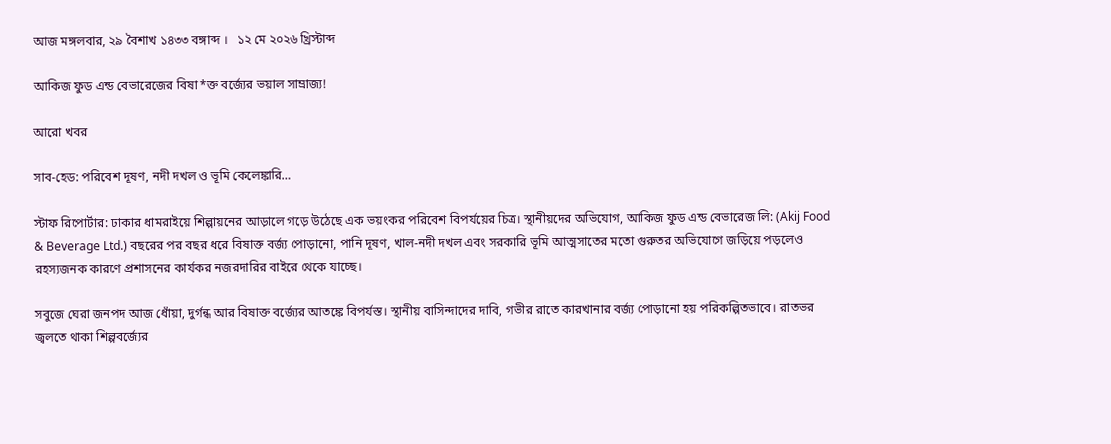আজ মঙ্গলবার, ২৯ বৈশাখ ১৪৩৩ বঙ্গাব্দ ।   ১২ মে ২০২৬ খ্রিস্টাব্দ

আকিজ ফুড এন্ড বেভারেজের বিষা*ক্ত বর্জ্যের ভয়াল সাম্রাজ্য!

আরো খবর

সাব-হেড: পরিবেশ দূষণ, নদী দখল ও ভূমি কেলেঙ্কারি…

স্টাফ রিপোর্টার: ঢাকার ধামরাইয়ে শিল্পায়নের আড়ালে গড়ে উঠেছে এক ভয়ংকর পরিবেশ বিপর্যয়ের চিত্র। স্থানীয়দের অভিযোগ, আকিজ ফুড এন্ড বেভারেজ লি: (Akij Food & Beverage Ltd.) বছরের পর বছর ধরে বিষাক্ত বর্জ্য পোড়ানো, পানি দূষণ, খাল-নদী দখল এবং সরকারি ভূমি আত্মসাতের মতো গুরুতর অভিযোগে জড়িয়ে পড়লেও রহস্যজনক কারণে প্রশাসনের কার্যকর নজরদারির বাইরে থেকে যাচ্ছে।

সবুজে ঘেরা জনপদ আজ ধোঁয়া, দুর্গন্ধ আর বিষাক্ত বর্জ্যের আতঙ্কে বিপর্যস্ত। স্থানীয় বাসিন্দাদের দাবি, গভীর রাতে কারখানার বর্জ্য পোড়ানো হয় পরিকল্পিতভাবে। রাতভর জ্বলতে থাকা শিল্পবর্জ্যের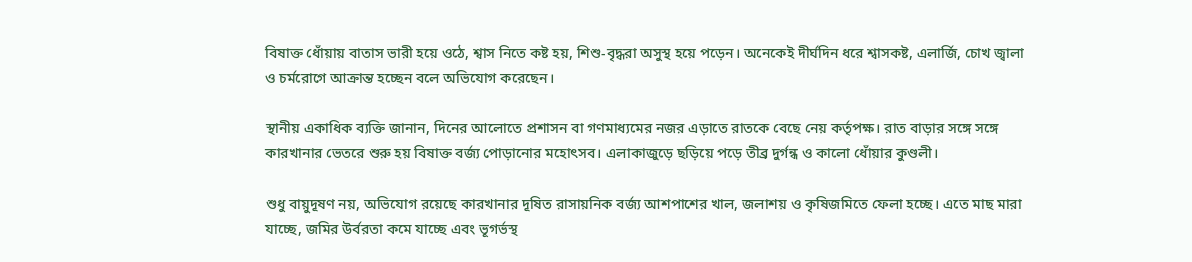বিষাক্ত ধোঁয়ায় বাতাস ভারী হয়ে ওঠে, শ্বাস নিতে কষ্ট হয়, শিশু-বৃদ্ধরা অসুস্থ হয়ে পড়েন। অনেকেই দীর্ঘদিন ধরে শ্বাসকষ্ট, এলার্জি, চোখ জ্বালা ও চর্মরোগে আক্রান্ত হচ্ছেন বলে অভিযোগ করেছেন।

স্থানীয় একাধিক ব্যক্তি জানান, দিনের আলোতে প্রশাসন বা গণমাধ্যমের নজর এড়াতে রাতকে বেছে নেয় কর্তৃপক্ষ। রাত বাড়ার সঙ্গে সঙ্গে কারখানার ভেতরে শুরু হয় বিষাক্ত বর্জ্য পোড়ানোর মহোৎসব। এলাকাজুড়ে ছড়িয়ে পড়ে তীব্র দুর্গন্ধ ও কালো ধোঁয়ার কুণ্ডলী।

শুধু বায়ুদূষণ নয়, অভিযোগ রয়েছে কারখানার দূষিত রাসায়নিক বর্জ্য আশপাশের খাল, জলাশয় ও কৃষিজমিতে ফেলা হচ্ছে। এতে মাছ মারা যাচ্ছে, জমির উর্বরতা কমে যাচ্ছে এবং ভূগর্ভস্থ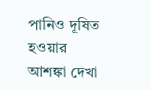পানিও দূষিত হওয়ার আশঙ্কা দেখা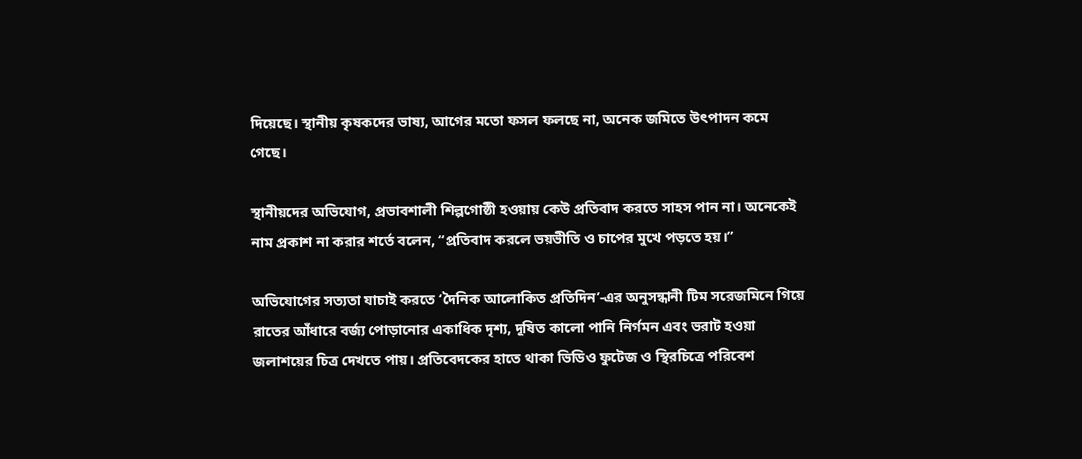দিয়েছে। স্থানীয় কৃষকদের ভাষ্য, আগের মতো ফসল ফলছে না, অনেক জমিতে উৎপাদন কমে গেছে।

স্থানীয়দের অভিযোগ, প্রভাবশালী শিল্পগোষ্ঠী হওয়ায় কেউ প্রতিবাদ করতে সাহস পান না। অনেকেই নাম প্রকাশ না করার শর্তে বলেন, “প্রতিবাদ করলে ভয়ভীতি ও চাপের মুখে পড়তে হয়।”

অভিযোগের সত্যতা যাচাই করতে ‘দৈনিক আলোকিত প্রতিদিন’-এর অনুসন্ধানী টিম সরেজমিনে গিয়ে রাতের আঁধারে বর্জ্য পোড়ানোর একাধিক দৃশ্য, দূষিত কালো পানি নির্গমন এবং ভরাট হওয়া জলাশয়ের চিত্র দেখতে পায়। প্রতিবেদকের হাতে থাকা ভিডিও ফুটেজ ও স্থিরচিত্রে পরিবেশ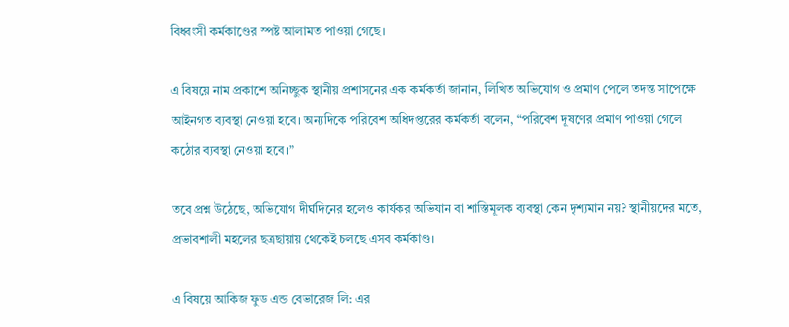বিধ্বংসী কর্মকাণ্ডের স্পষ্ট আলামত পাওয়া গেছে।

এ বিষয়ে নাম প্রকাশে অনিচ্ছুক স্থানীয় প্রশাসনের এক কর্মকর্তা জানান, লিখিত অভিযোগ ও প্রমাণ পেলে তদন্ত সাপেক্ষে আইনগত ব্যবস্থা নেওয়া হবে। অন্যদিকে পরিবেশ অধিদপ্তরের কর্মকর্তা বলেন, “পরিবেশ দূষণের প্রমাণ পাওয়া গেলে কঠোর ব্যবস্থা নেওয়া হবে।”

তবে প্রশ্ন উঠেছে, অভিযোগ দীর্ঘদিনের হলেও কার্যকর অভিযান বা শাস্তিমূলক ব্যবস্থা কেন দৃশ্যমান নয়? স্থানীয়দের মতে, প্রভাবশালী মহলের ছত্রছায়ায় থেকেই চলছে এসব কর্মকাণ্ড।

এ বিষয়ে আকিজ ফুড এন্ড বেভারেজ লি: এর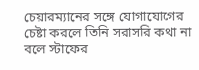চেয়ারম্যানের সঙ্গে যোগাযোগের চেষ্টা করলে তিনি সরাসরি কথা না বলে স্টাফের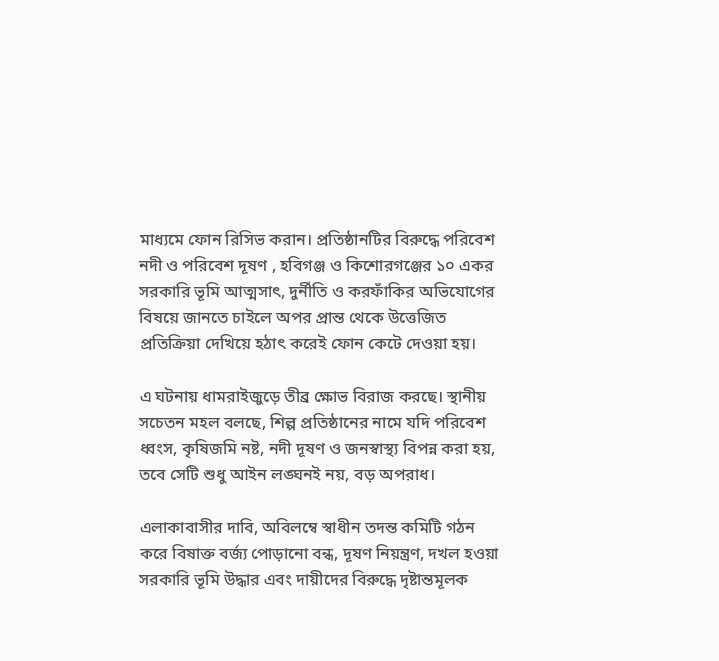মাধ্যমে ফোন রিসিভ করান। প্রতিষ্ঠানটির বিরুদ্ধে পরিবেশ নদী ও পরিবেশ দূষণ , হবিগঞ্জ ও কিশোরগঞ্জের ১০ একর সরকারি ভূমি আত্মসাৎ, দুর্নীতি ও করফাঁকির অভিযোগের বিষয়ে জানতে চাইলে অপর প্রান্ত থেকে উত্তেজিত প্রতিক্রিয়া দেখিয়ে হঠাৎ করেই ফোন কেটে দেওয়া হয়।

এ ঘটনায় ধামরাইজুড়ে তীব্র ক্ষোভ বিরাজ করছে। স্থানীয় সচেতন মহল বলছে, শিল্প প্রতিষ্ঠানের নামে যদি পরিবেশ ধ্বংস, কৃষিজমি নষ্ট, নদী দূষণ ও জনস্বাস্থ্য বিপন্ন করা হয়, তবে সেটি শুধু আইন লঙ্ঘনই নয়, বড় অপরাধ।

এলাকাবাসীর দাবি, অবিলম্বে স্বাধীন তদন্ত কমিটি গঠন করে বিষাক্ত বর্জ্য পোড়ানো বন্ধ, দূষণ নিয়ন্ত্রণ, দখল হওয়া সরকারি ভূমি উদ্ধার এবং দায়ীদের বিরুদ্ধে দৃষ্টান্তমূলক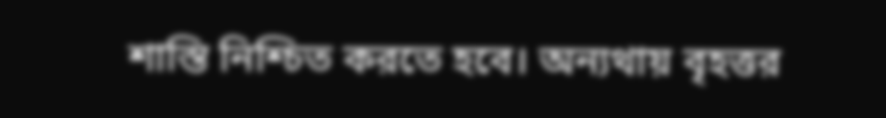শাস্তি নিশ্চিত করতে হবে। অন্যথায় বৃহত্তর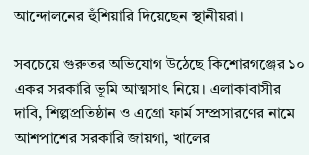আন্দোলনের হুঁশিয়ারি দিয়েছেন স্থানীয়রা।

সবচেয়ে গুরুতর অভিযোগ উঠেছে কিশোরগঞ্জের ১০ একর সরকারি ভূমি আত্মসাৎ নিয়ে। এলাকাবাসীর দাবি, শিল্পপ্রতিষ্ঠান ও এগ্রো ফার্ম সম্প্রসারণের নামে আশপাশের সরকারি জায়গা, খালের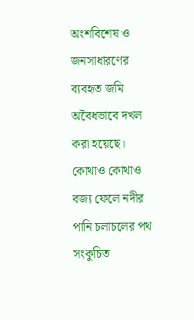অংশবিশেষ ও জনসাধারণের ব্যবহৃত জমি অবৈধভাবে দখল করা হয়েছে। কোথাও কোথাও বজ্য ফেলে নদীর পানি চলাচলের পথ সংকুচিত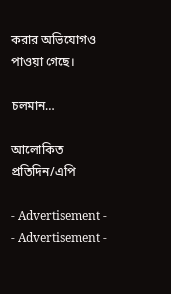করার অভিযোগও পাওয়া গেছে।

চলমান…

আলোকিত প্রতিদিন/এপি

- Advertisement -
- Advertisement -